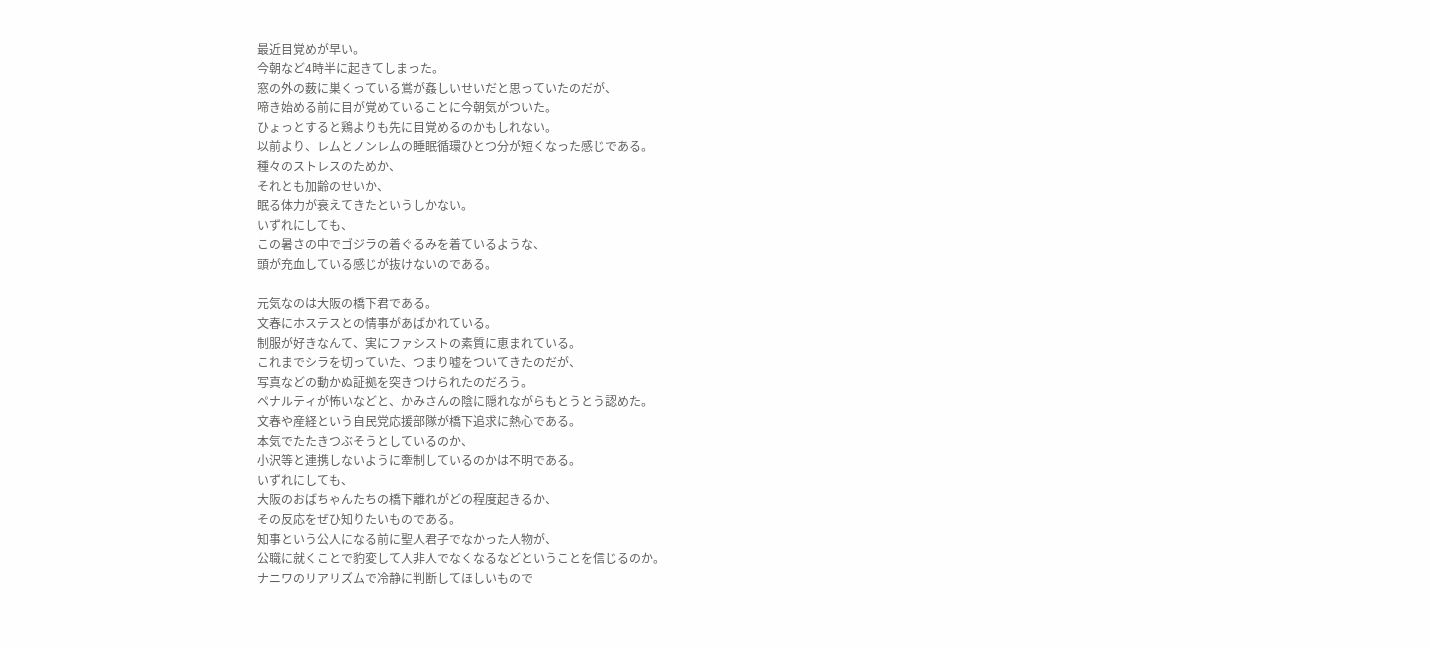最近目覚めが早い。
今朝など4時半に起きてしまった。
窓の外の薮に巣くっている鴬が姦しいせいだと思っていたのだが、
啼き始める前に目が覚めていることに今朝気がついた。
ひょっとすると鶏よりも先に目覚めるのかもしれない。
以前より、レムとノンレムの睡眠循環ひとつ分が短くなった感じである。
種々のストレスのためか、
それとも加齢のせいか、
眠る体力が衰えてきたというしかない。
いずれにしても、
この暑さの中でゴジラの着ぐるみを着ているような、
頭が充血している感じが抜けないのである。

元気なのは大阪の橋下君である。
文春にホステスとの情事があばかれている。
制服が好きなんて、実にファシストの素質に恵まれている。
これまでシラを切っていた、つまり嘘をついてきたのだが、
写真などの動かぬ証拠を突きつけられたのだろう。
ペナルティが怖いなどと、かみさんの陰に隠れながらもとうとう認めた。
文春や産経という自民党応援部隊が橋下追求に熱心である。
本気でたたきつぶそうとしているのか、
小沢等と連携しないように牽制しているのかは不明である。
いずれにしても、
大阪のおばちゃんたちの橋下離れがどの程度起きるか、
その反応をぜひ知りたいものである。
知事という公人になる前に聖人君子でなかった人物が、
公職に就くことで豹変して人非人でなくなるなどということを信じるのか。
ナニワのリアリズムで冷静に判断してほしいもので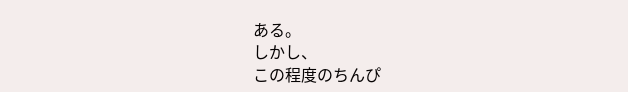ある。
しかし、
この程度のちんぴ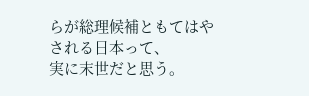らが総理候補ともてはやされる日本って、
実に末世だと思う。